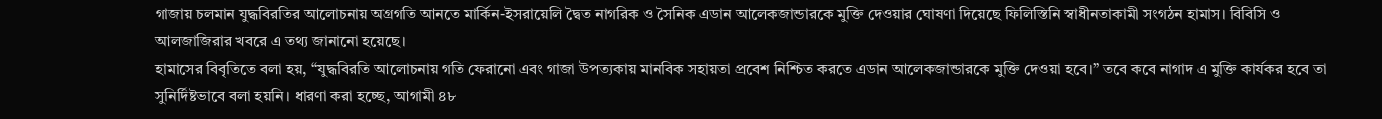গাজায় চলমান যুদ্ধবিরতির আলোচনায় অগ্রগতি আনতে মার্কিন-ইসরায়েলি দ্বৈত নাগরিক ও সৈনিক এডান আলেকজান্ডারকে মুক্তি দেওয়ার ঘোষণা দিয়েছে ফিলিস্তিনি স্বাধীনতাকামী সংগঠন হামাস। বিবিসি ও আলজাজিরার খবরে এ তথ্য জানানো হয়েছে।
হামাসের বিবৃতিতে বলা হয়, “যুদ্ধবিরতি আলোচনায় গতি ফেরানো এবং গাজা উপত্যকায় মানবিক সহায়তা প্রবেশ নিশ্চিত করতে এডান আলেকজান্ডারকে মুক্তি দেওয়া হবে।” তবে কবে নাগাদ এ মুক্তি কার্যকর হবে তা সুনির্দিষ্টভাবে বলা হয়নি। ধারণা করা হচ্ছে, আগামী ৪৮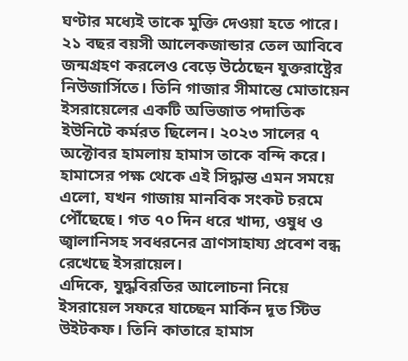ঘণ্টার মধ্যেই তাকে মুক্তি দেওয়া হতে পারে।
২১ বছর বয়সী আলেকজান্ডার তেল আবিবে জন্মগ্রহণ করলেও বেড়ে উঠেছেন যুক্তরাষ্ট্রের নিউজার্সিতে। তিনি গাজার সীমান্তে মোতায়েন ইসরায়েলের একটি অভিজাত পদাতিক ইউনিটে কর্মরত ছিলেন। ২০২৩ সালের ৭ অক্টোবর হামলায় হামাস তাকে বন্দি করে।
হামাসের পক্ষ থেকে এই সিদ্ধান্ত এমন সময়ে এলো, যখন গাজায় মানবিক সংকট চরমে পৌঁছেছে। গত ৭০ দিন ধরে খাদ্য, ওষুধ ও জ্বালানিসহ সবধরনের ত্রাণসাহায্য প্রবেশ বন্ধ রেখেছে ইসরায়েল।
এদিকে, যুদ্ধবিরতির আলোচনা নিয়ে ইসরায়েল সফরে যাচ্ছেন মার্কিন দূত স্টিভ উইটকফ। তিনি কাতারে হামাস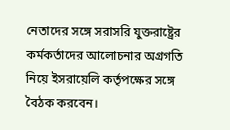নেতাদের সঙ্গে সরাসরি যুক্তরাষ্ট্রের কর্মকর্তাদের আলোচনার অগ্রগতি নিয়ে ইসরায়েলি কর্তৃপক্ষের সঙ্গে বৈঠক করবেন।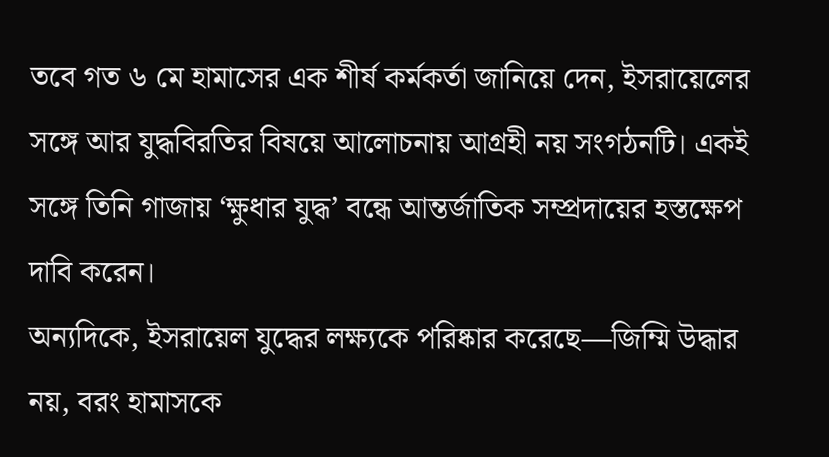তবে গত ৬ মে হামাসের এক শীর্ষ কর্মকর্তা জানিয়ে দেন, ইসরায়েলের সঙ্গে আর যুদ্ধবিরতির বিষয়ে আলোচনায় আগ্রহী নয় সংগঠনটি। একই সঙ্গে তিনি গাজায় ‘ক্ষুধার যুদ্ধ’ বন্ধে আন্তর্জাতিক সম্প্রদায়ের হস্তক্ষেপ দাবি করেন।
অন্যদিকে, ইসরায়েল যুদ্ধের লক্ষ্যকে পরিষ্কার করেছে—জিম্মি উদ্ধার নয়, বরং হামাসকে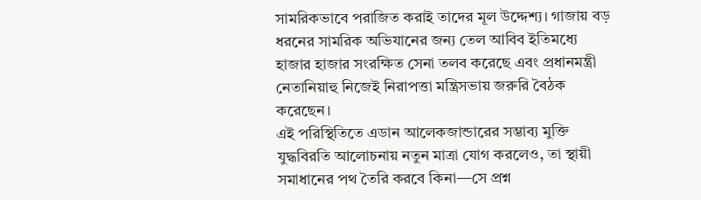সামরিকভাবে পরাজিত করাই তাদের মূল উদ্দেশ্য। গাজায় বড় ধরনের সামরিক অভিযানের জন্য তেল আবিব ইতিমধ্যে হাজার হাজার সংরক্ষিত সেনা তলব করেছে এবং প্রধানমন্ত্রী নেতানিয়াহু নিজেই নিরাপত্তা মন্ত্রিসভায় জরুরি বৈঠক করেছেন।
এই পরিস্থিতিতে এডান আলেকজান্ডারের সম্ভাব্য মুক্তি যুদ্ধবিরতি আলোচনায় নতুন মাত্রা যোগ করলেও, তা স্থায়ী সমাধানের পথ তৈরি করবে কিনা—সে প্রশ্ন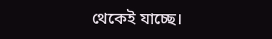থেকেই যাচ্ছে।